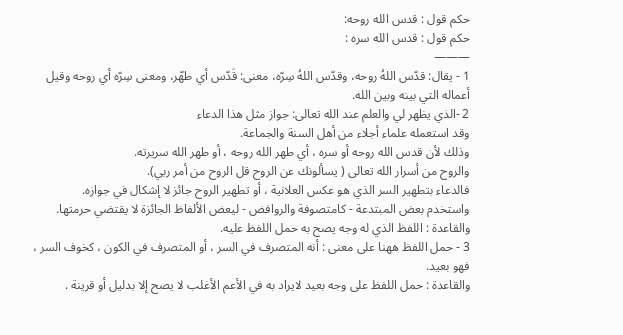حكم قول : قدس الله روحه:
حكم قول : قدس الله سره :
———
1 - يقال: قدّس اللهُ روحه، وقدّس اللهُ سِرّه، معنى: قَدّس أي طهّر، ومعنى سِرّه أي روحه وقيل أعماله التي بينه وبين الله.
2 -الذي يظهر لي والعلم عند الله تعالى: جواز مثل هذا الدعاء
وقد استعمله علماء أجلاء من أهل السنة والجماعة.
وذلك لأن قدس الله روحه أو سره ، أي طهر الله روحه ، أو طهر الله سريرته.
والروح من أسرار الله تعالى ( يسألونك عن الروح قل الروح من أمر ربي).
فالدعاء بتطهير السر الذي هو عكس العلانية ، أو تطهير الروح جائز لا إشكال في جوازه.
واستخدم بعض المبتدعة - كامتصوفة والروافض - ليعض الألفاظ الجائزة لا يقتضي حرمتها.
والقاعدة : اللفظ الذي له وجه يصح به حمل اللفظ عليه.
3 - حمل اللفظ ههنا على معنى : أنه المتصرف في السر ، أو المتصرف في الكون ، كخوف السر ، فهو بعيد.
والقاعدة : حمل اللفظ على وجه بعيد لايراد به في الأعم الأغلب لا يصح إلا بدليل أو قرينة .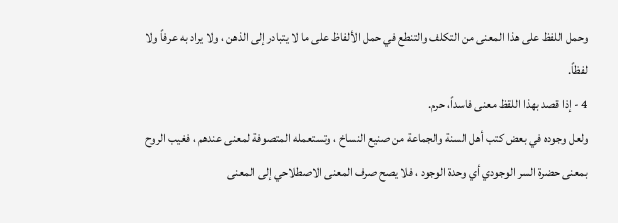وحمل اللفظ على هذا المعنى من التكلف والتنطع في حمل الألفاظ على ما لا يتبادر إلى الذهن ، ولا يراد به عرفاً ولا لفظاً.
4 - إذا قصد بهذا اللقظ معنى فاسداً، حرم.
ولعل وجوده في بعض كتب أهل السنة والجماعة من صنيع النساخ ، وتستعمله المتصوفة لمعنى عندهم ، فغيب الروح بمعنى حضرة السر الوجودي أي وحدة الوجود ، فلا يصح صرف المعنى الاصطلاحي إلى المعنى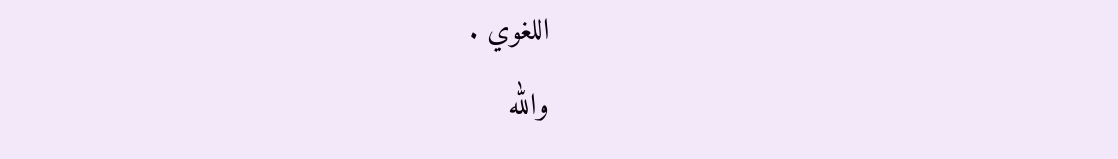اللغوي .
والله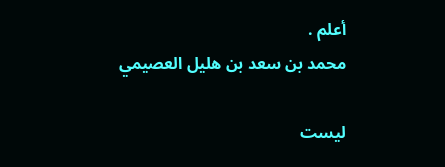أعلم .
محمد بن سعد بن هليل العصيمي

ليست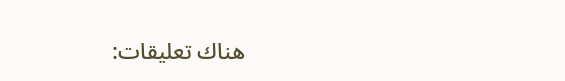هناك تعليقات: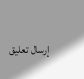إرسال تعليق